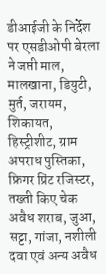डीआईजी के निर्देश पर एसडीओपी बेरला ने जप्ती माल, मालखाना, डियुटी, मुर्त, जरायम, शिकायत, हिस्ट्रीशीट, ग्राम अपराध पुस्तिका, फ्रिगर प्रिंट रजिस्टर, तख्ती किए चेक
अवैध शराब, जुआ, सट्टा, गांजा, नशीली दवा एवं अन्य अवैध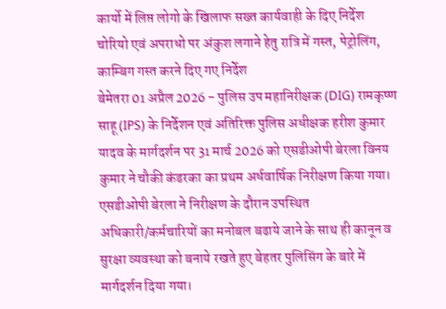कार्यो में लिप्त लोगो के खिलाफ सख्त कार्यवाही के दिए निर्देश
चोरियो एवं अपराधो पर अंकुश लगाने हेतु रात्रि में गस्त, पेट्रोलिंग, काम्बिग गस्त करने दिए गए निर्देश
बेमेतरा 01 अप्रैल 2026 - पुलिस उप महानिरीक्षक (DIG) रामकृष्ण साहू (IPS) के निर्देशन एवं अतिरिक्त पुलिस अधीक्षक हरीश कुमार यादव के मार्गदर्शन पर 31 मार्च 2026 को एसडीओपी बेरला विनय कुमार ने चौकी कंडरका का प्रथम अर्धवार्षिक निरीक्षण किया गया। एसडीओपी बेरला ने निरीक्षण के दौरान उपस्थित अधिकारी/कर्मचारियों का मनोबल बढाये जाने के साथ ही कानून व सुरक्षा व्यवस्था को बनाये रखते हुए बेहतर पुलिसिंग के बारे में मार्गदर्शन दिया गया।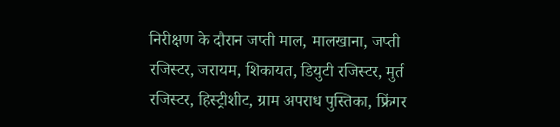निरीक्षण के दौरान जप्ती माल, मालखाना, जप्ती रजिस्टर, जरायम, शिकायत, डियुटी रजिस्टर, मुर्त रजिस्टर, हिस्ट्रीशीट, ग्राम अपराध पुस्तिका, फ्रिंगर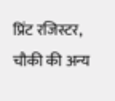प्रिंट रजिस्टर, चौकी की अन्य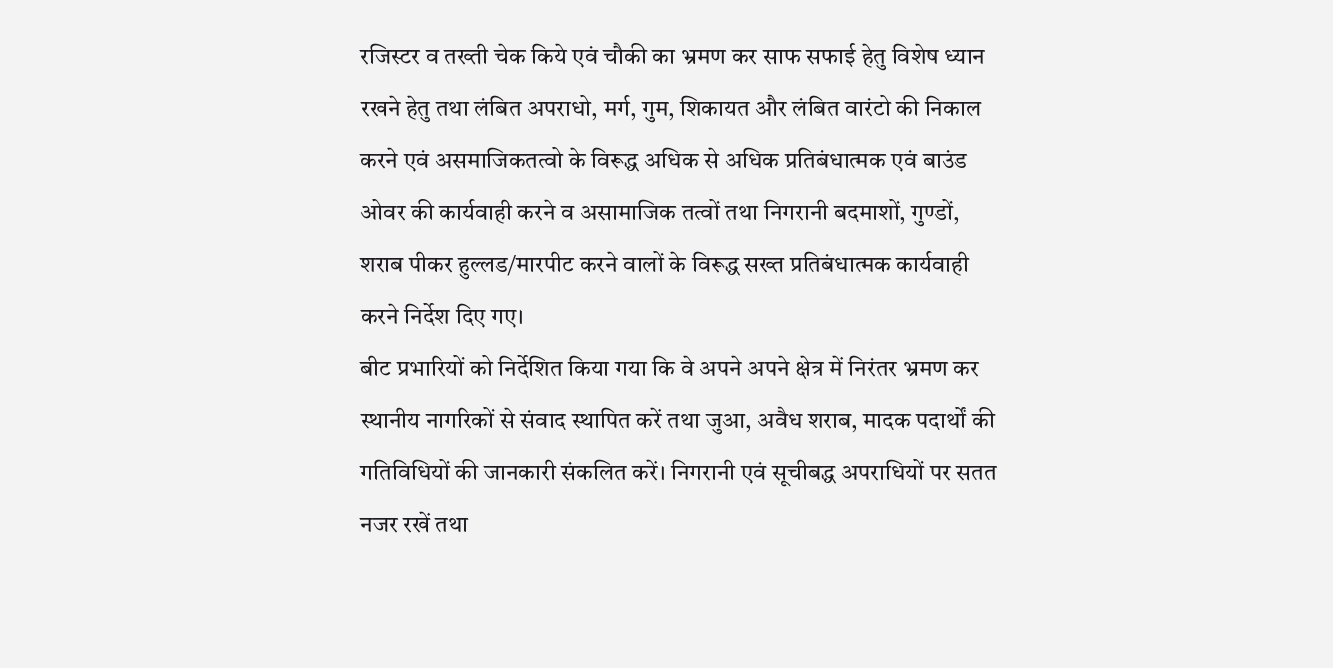रजिस्टर व तख्ती चेक किये एवं चौकी का भ्रमण कर साफ सफाई हेतु विशेष ध्यान रखने हेतु तथा लंबित अपराधो, मर्ग, गुम, शिकायत और लंबित वारंटो की निकाल करने एवं असमाजिकतत्वो के विरूद्ध अधिक से अधिक प्रतिबंधात्मक एवं बाउंड ओवर की कार्यवाही करने व असामाजिक तत्वों तथा निगरानी बदमाशों, गुण्डों, शराब पीकर हुल्लड/मारपीट करने वालों के विरूद्ध सख्त प्रतिबंधात्मक कार्यवाही करने निर्देश दिए गए।
बीट प्रभारियों को निर्देशित किया गया कि वे अपने अपने क्षेत्र में निरंतर भ्रमण कर स्थानीय नागरिकों से संवाद स्थापित करें तथा जुआ, अवैध शराब, मादक पदार्थों की गतिविधियों की जानकारी संकलित करें। निगरानी एवं सूचीबद्ध अपराधियों पर सतत नजर रखें तथा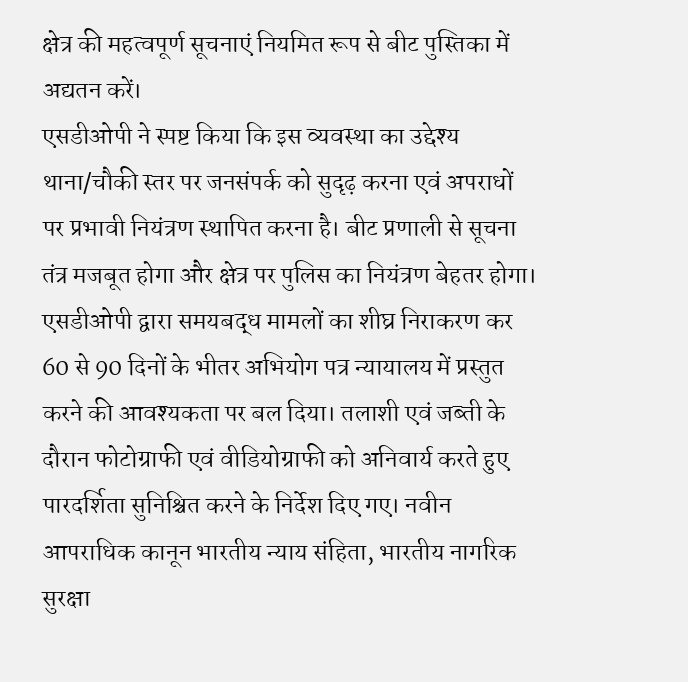क्षेत्र की महत्वपूर्ण सूचनाएं नियमित रूप से बीट पुस्तिका में अद्यतन करें।
एसडीओपी ने स्पष्ट किया कि इस व्यवस्था का उद्देश्य थाना/चौकी स्तर पर जनसंपर्क को सुदृढ़ करना एवं अपराधों पर प्रभावी नियंत्रण स्थापित करना है। बीट प्रणाली से सूचना तंत्र मजबूत होगा और क्षेत्र पर पुलिस का नियंत्रण बेहतर होगा।
एसडीओपी द्वारा समयबद्ध मामलों का शीघ्र निराकरण कर 60 से 90 दिनों के भीतर अभियोग पत्र न्यायालय में प्रस्तुत करने की आवश्यकता पर बल दिया। तलाशी एवं जब्ती के दौरान फोटोग्राफी एवं वीडियोग्राफी को अनिवार्य करते हुए पारदर्शिता सुनिश्चित करने के निर्देश दिए गए। नवीन आपराधिक कानून भारतीय न्याय संहिता, भारतीय नागरिक सुरक्षा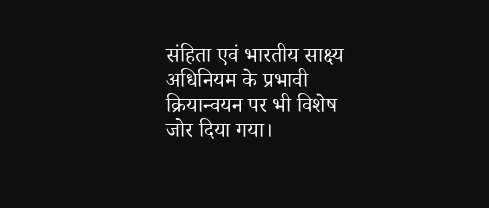संहिता एवं भारतीय साक्ष्य अधिनियम के प्रभावी क्रियान्वयन पर भी विशेष जोर दिया गया।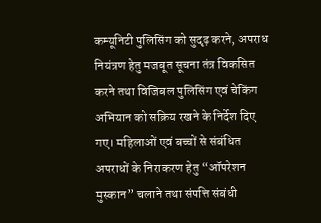कम्यूनिटी पुलिसिंग को सुदृढ़ करने, अपराध नियंत्रण हेतु मजबूत सूचना तंत्र विकसित करने तथा विजिबल पुलिसिंग एवं चेकिंग अभियान को सक्रिय रखने के निर्देश दिए गए। महिलाओं एवं बच्चों से संबंधित अपराधों के निराकरण हेतु “ऑपरेशन मुस्कान” चलाने तथा संपत्ति संबंधी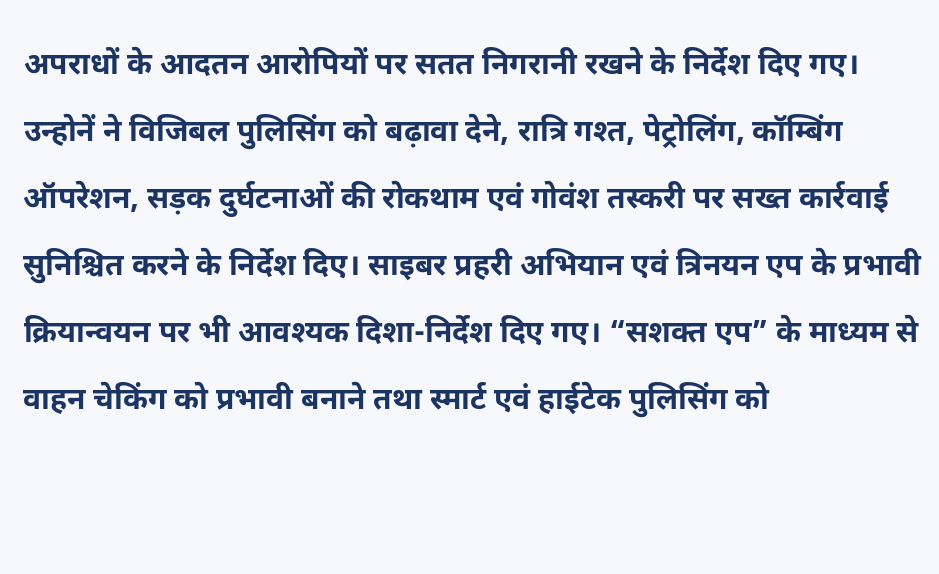अपराधों के आदतन आरोपियों पर सतत निगरानी रखने के निर्देश दिए गए।
उन्होनें ने विजिबल पुलिसिंग को बढ़ावा देने, रात्रि गश्त, पेट्रोलिंग, कॉम्बिंग ऑपरेशन, सड़क दुर्घटनाओं की रोकथाम एवं गोवंश तस्करी पर सख्त कार्रवाई सुनिश्चित करने के निर्देश दिए। साइबर प्रहरी अभियान एवं त्रिनयन एप के प्रभावी क्रियान्वयन पर भी आवश्यक दिशा-निर्देश दिए गए। “सशक्त एप” के माध्यम से वाहन चेकिंग को प्रभावी बनाने तथा स्मार्ट एवं हाईटेक पुलिसिंग को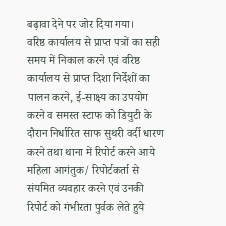बढ़ावा देने पर जोर दिया गया।
वरिष्ठ कार्यालय से प्राप्त पत्रों का सही समय में निकाल करने एवं वरिष्ठ कार्यालय से प्राप्त दिशा निर्देशों का पालन करने, ई-साक्ष्य का उपयोग करने व समस्त स्टाफ को डियुटी के दौरान निर्धारित साफ सुथरी वर्दी धारण करने तथा थाना में रिपोर्ट करने आये महिला आगंतुक/ रिपोर्टकर्ता से संयमित व्यवहार करने एवं उनकी रिपोर्ट को गंभीरता पुर्वक लेते हुये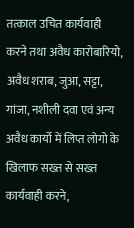तत्काल उचित कार्यवाही करने तथा अवैध कारोबारियो, अवैध शराब, जुआ, सट्टा, गांजा, नशीली दवा एवं अन्य अवैध कार्यो में लिप्त लोगो के खिलाफ सख्त से सख्त कार्यवाही करने,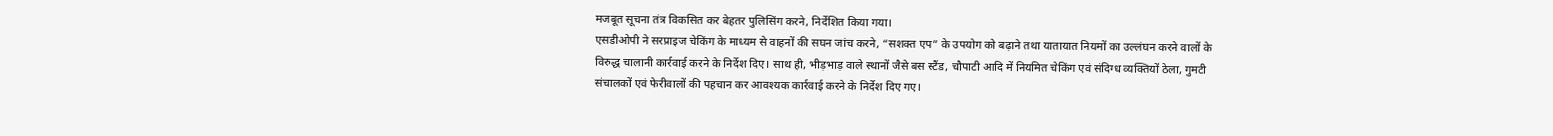मजबूत सूचना तंत्र विकसित कर बेहतर पुलिसिंग करने, निर्देशित किया गया।
एसडीओपी ने सरप्राइज चेकिंग के माध्यम से वाहनों की सघन जांच करने, “सशक्त एप” के उपयोग को बढ़ाने तथा यातायात नियमों का उल्लंघन करने वालों के विरुद्ध चालानी कार्रवाई करने के निर्देश दिए। साथ ही, भीड़भाड़ वाले स्थानों जैसे बस स्टैंड, चौपाटी आदि में नियमित चेकिंग एवं संदिग्ध व्यक्तियों ठेला, गुमटी संचालकों एवं फेरीवालों की पहचान कर आवश्यक कार्रवाई करने के निर्देश दिए गए।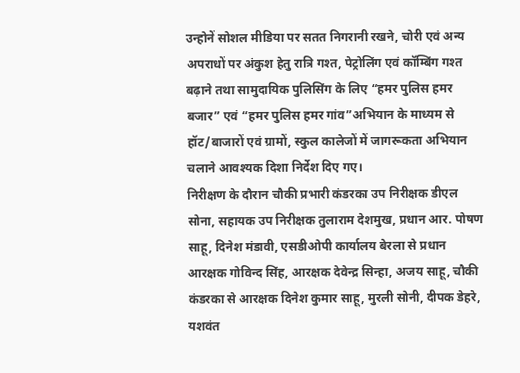उन्होनें सोशल मीडिया पर सतत निगरानी रखने, चोरी एवं अन्य अपराधों पर अंकुश हेतु रात्रि गश्त, पेट्रोलिंग एवं कॉम्बिंग गश्त बढ़ाने तथा सामुदायिक पुलिसिंग के लिए “हमर पुलिस हमर बजार” एवं “हमर पुलिस हमर गांव”अभियान के माध्यम से हॉट/बाजारों एवं ग्रामों, स्कुल कालेजों में जागरूकता अभियान चलाने आवश्यक दिशा निर्देश दिए गए।
निरीक्षण के दौरान चौकी प्रभारी कंडरका उप निरीक्षक डीएल सोना, सहायक उप निरीक्षक तुलाराम देशमुख, प्रधान आर. पोषण साहू, दिनेश मंडावी, एसडीओपी कार्यालय बेरला से प्रधान आरक्षक गोविन्द सिंह, आरक्षक देवेन्द्र सिन्हा, अजय साहू, चौकी कंडरका से आरक्षक दिनेश कुमार साहू, मुरली सोनी, दीपक डेहरे, यशवंत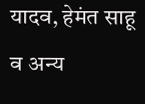यादव, हेमंत साहू व अन्य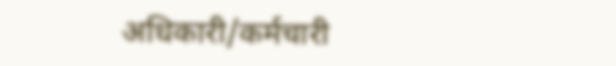अधिकारी/कर्मचारी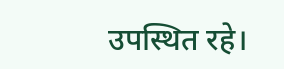उपस्थित रहे।